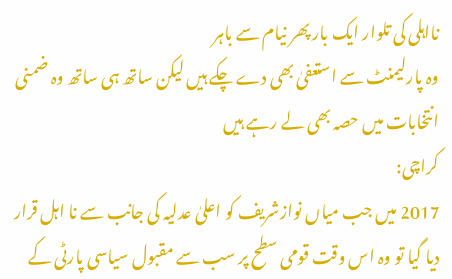نااہلی کی تلوار ایک بار پھر نیام سے باہر
وہ پارلیمنٹ سے استعفیٰ بھی دے چکے ہیں لیکن ساتھ ہی ساتھ وہ ضمنی انتخابات میں حصہ بھی لے رہے ہیں
کراچی:
2017 میں جب میاں نوازشریف کو اعلیٰ عدلیہ کی جانب سے نا اہل قرار دیا گیا تو وہ اس وقت قومی سطح پر سب سے مقبول سیاسی پارٹی کے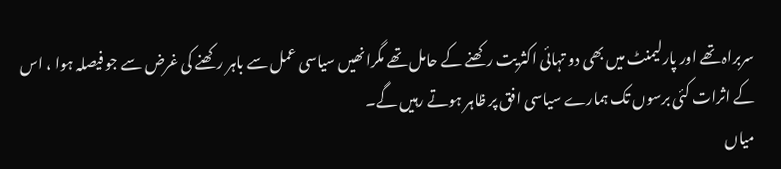سربراہ تھے اور پارلیمنٹ میں بھی دو تہائی اکثریت رکھنے کے حامل تھے مگرانھیں سیاسی عمل سے باہر رکھنے کی غرض سے جو فیصلہ ہوا ، اس کے اثرات کئی برسوں تک ہمارے سیاسی افق پر ظاہر ہوتے رہیں گے۔
میاں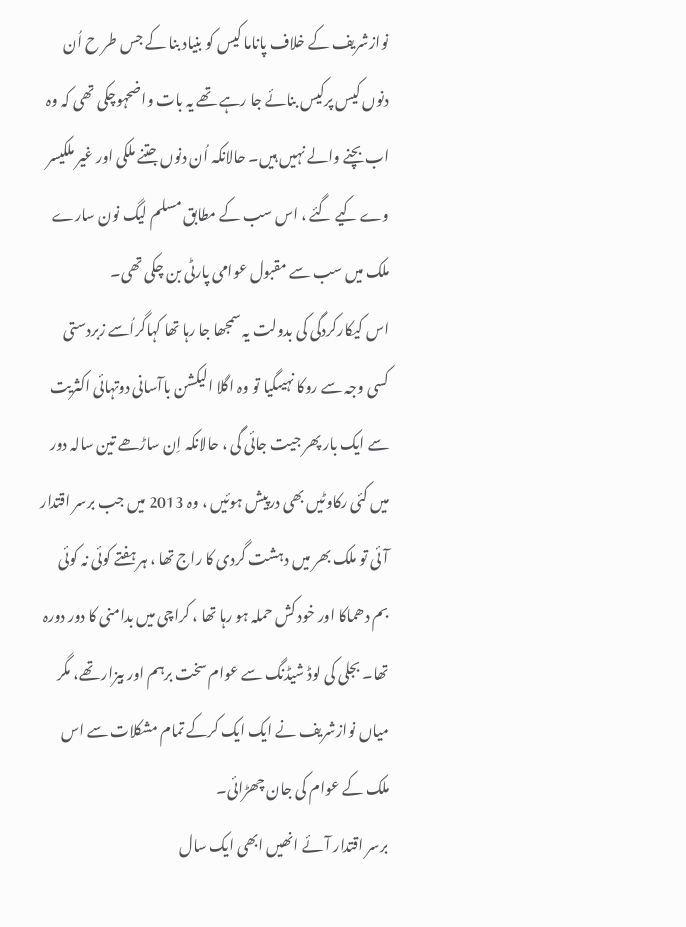نوازشریف کے خلاف پاناما کیس کو بنیاد بنا کے جس طر ح اُن دنوں کیس پرکیس بنائے جا رہے تھے یہ بات واضحہوچکی تھی کہ وہ اب بچنے والے نہیں ہیں۔ حالانکہ اُن دنوں جتنے ملکی اور غیر ملکیسر وے کیے گئے ، اس سب کے مطابق مسلم لیگ نون سارے ملک میں سب سے مقبول عوامی پارٹی بن چکی تھی۔
اس کیکارکردگی کی بدولت یہ سمجھا جا رہا تھا کہاگراُسے زبردستی کسی وجہ سے روکا نہیںگیا تو وہ اگلا الیکشن باآسانی دوتہائی اکثریت سے ایک بار پھر جیت جائی گی ، حالانکہ اِن ساڑھے تین سالہ دور میں کئی رکاوٹیں بھی درپیش ہوئیں ، وہ 2013 میں جب برسر اقتدار آئی تو ملک بھر میں دہشت گردی کا راج تھا ، ہر ہفتے کوئی نہ کوئی بم دھماکا اور خود کش حملہ ہو رہا تھا ، کراچی میں بدامنی کا دور دورہ تھا۔ بجلی کی لوڈ شیڈنگ سے عوام سخت برہم اور بیزار تھے، مگر میاں نوازشریف نے ایک ایک کرکے تمام مشکلات سے اس ملک کے عوام کی جان چھڑائی۔
برسر اقتدار آئے انھیں ابھی ایک سال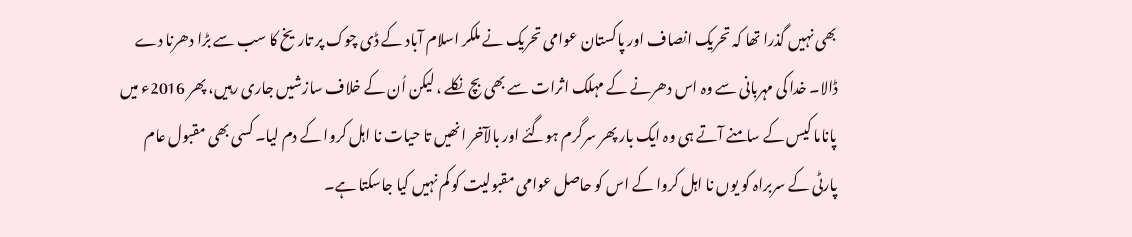بھی نہیں گذرا تھا کہ تحریک انصاف اور پاکستان عوامی تحریک نے ملکر اسلام آباد کے ڈی چوک پر تاریخ کا سب سے بڑا دھرنا دے ڈالا۔ خدا کی مہربانی سے وہ اس دھرنے کے مہلک اثرات سے بھی بچ نکلے ، لیکن اُن کے خلاف سازشیں جاری رہیں، پھر 2016ء میں پاناما کیس کے سامنے آتے ہی وہ ایک بار پھر سرگرم ہوگئے اور بالآخر انھیں تا حیات نا اہل کروا کے دم لیا۔ کسی بھی مقبول عام پارٹی کے سربراہ کو یوں نا اہل کروا کے اس کو حاصل عوامی مقبولیت کو کم نہیں کیا جاسکتا ہے۔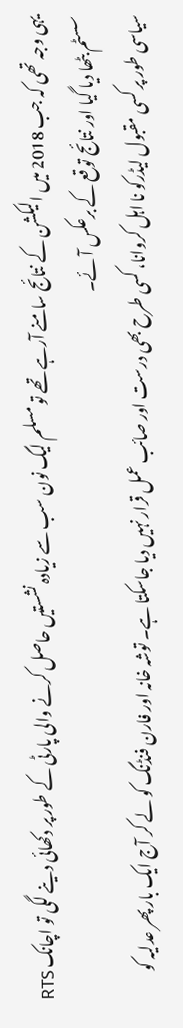یہی وجہ تھی کہ جب 2018 میں الیکشن کے نتائج سامنے آرہے تھے تو مسلم لیگ نون سب سے زیادہ نشستیں حاصل کرنے والی پارٹی کے طور پر دکھائی دینے لگی تو اچانک RTS سسٹم بٹھا دیا گیا اور نتائج توقع کے برعکس آئے۔
سیاسی طور پر کسی مقبول لیڈرکو نا اہل کروانا، کسی طرح بھی درست اور صائب عمل قرار نہیں دیا جاسکتا ہے۔ توشہ خانہ اور فارن فنڈنگ کو لے کر آج ایک بار پھر عدلیہ کو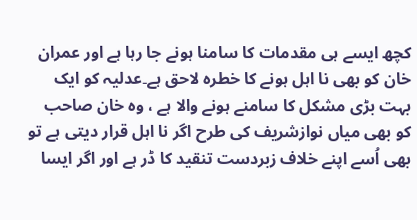کچھ ایسے ہی مقدمات کا سامنا ہونے جا رہا ہے اور عمران خان کو بھی نا اہل ہونے کا خطرہ لاحق ہے۔عدلیہ کو ایک بہت بڑی مشکل کا سامنے ہونے والا ہے ، وہ خان صاحب کو بھی میاں نوازشریف کی طرح اگر نا اہل قرار دیتی ہے تو بھی اُسے اپنے خلاف زبردست تنقید کا ڈر ہے اور اگر ایسا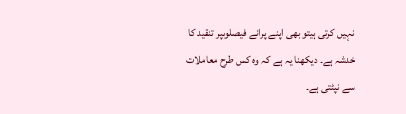نہیں کرتی ہیتو بھی اپنے پرانے فیصلوںپر تنقید کا خدشہ ہے۔ دیکھنا یہ ہے کہ وہ کس طرح معاملات سے نپٹتی ہے۔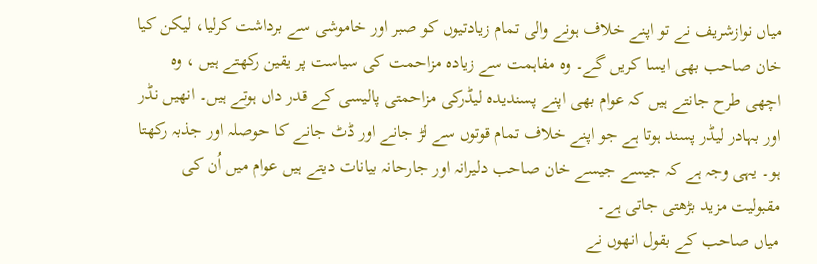میاں نوازشریف نے تو اپنے خلاف ہونے والی تمام زیادتیوں کو صبر اور خاموشی سے برداشت کرلیا، لیکن کیا خان صاحب بھی ایسا کریں گے۔ وہ مفاہمت سے زیادہ مزاحمت کی سیاست پر یقین رکھتے ہیں ، وہ اچھی طرح جانتے ہیں کہ عوام بھی اپنے پسندیدہ لیڈرکی مزاحمتی پالیسی کے قدر داں ہوتے ہیں۔ انھیں نڈر اور بہادر لیڈر پسند ہوتا ہے جو اپنے خلاف تمام قوتوں سے لڑ جانے اور ڈٹ جانے کا حوصلہ اور جذبہ رکھتا ہو۔ یہی وجہ ہے کہ جیسے جیسے خان صاحب دلیرانہ اور جارحانہ بیانات دیتے ہیں عوام میں اُن کی مقبولیت مزید بڑھتی جاتی ہے۔
میاں صاحب کے بقول انھوں نے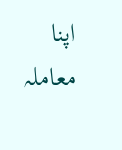اپنا معاملہ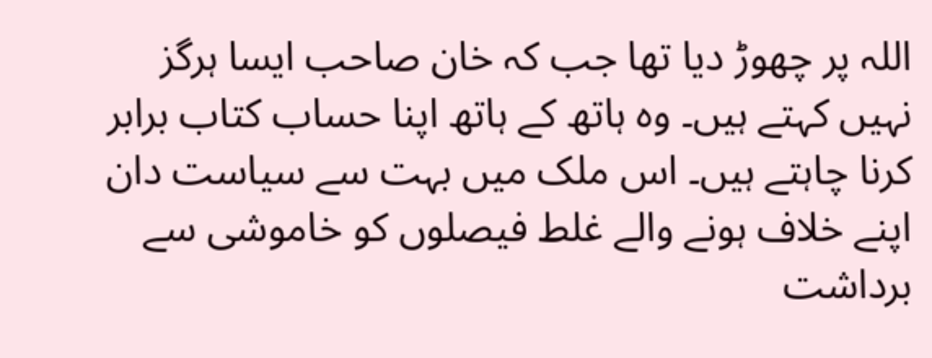اللہ پر چھوڑ دیا تھا جب کہ خان صاحب ایسا ہرگز نہیں کہتے ہیں۔ وہ ہاتھ کے ہاتھ اپنا حساب کتاب برابر کرنا چاہتے ہیں۔ اس ملک میں بہت سے سیاست دان اپنے خلاف ہونے والے غلط فیصلوں کو خاموشی سے برداشت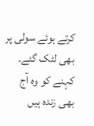کرتے ہوئے سولی پر بھی لٹک گئے۔ کہنے کو وہ آج بھی زندہ ہیں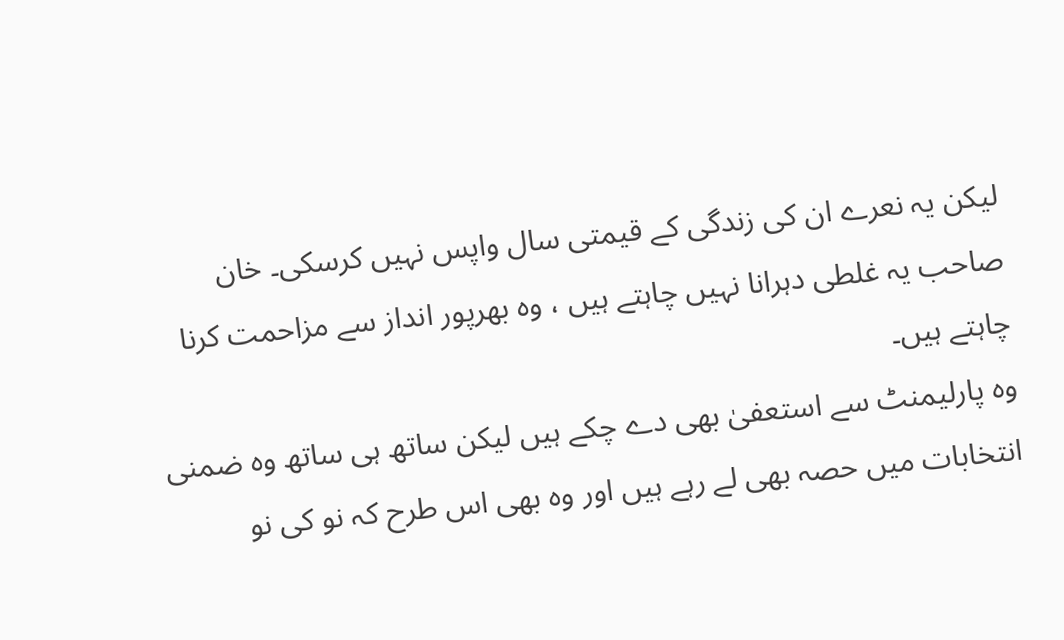لیکن یہ نعرے ان کی زندگی کے قیمتی سال واپس نہیں کرسکی۔ خان صاحب یہ غلطی دہرانا نہیں چاہتے ہیں ، وہ بھرپور انداز سے مزاحمت کرنا چاہتے ہیں۔
وہ پارلیمنٹ سے استعفیٰ بھی دے چکے ہیں لیکن ساتھ ہی ساتھ وہ ضمنی انتخابات میں حصہ بھی لے رہے ہیں اور وہ بھی اس طرح کہ نو کی نو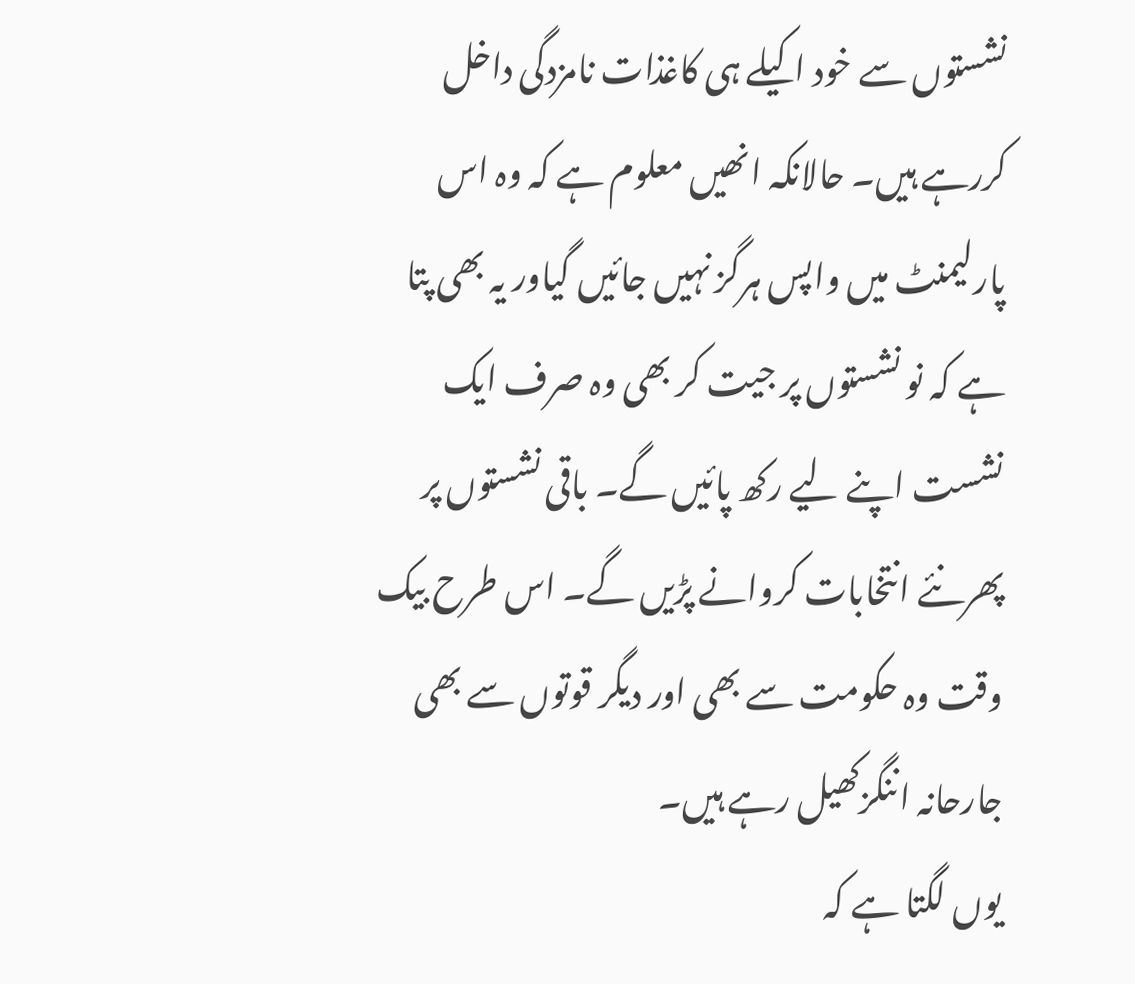نشستوں سے خود اکیلے ہی کاغذات نامزدگی داخل کررہے ہیں۔ حالانکہ انھیں معلوم ہے کہ وہ اس پارلیمنٹ میں واپس ہرگز نہیں جائیں گیاور یہ بھی پتا ہے کہ نو نشستوں پر جیت کر بھی وہ صرف ایک نشست اپنے لیے رکھ پائیں گے۔ باقی نشستوں پر پھرنئے انتخابات کروانے پڑیں گے۔ اس طرح بیک وقت وہ حکومت سے بھی اور دیگر قوتوں سے بھی جارحانہ اننگزکھیل رہے ہیں۔
یوں لگتا ہے کہ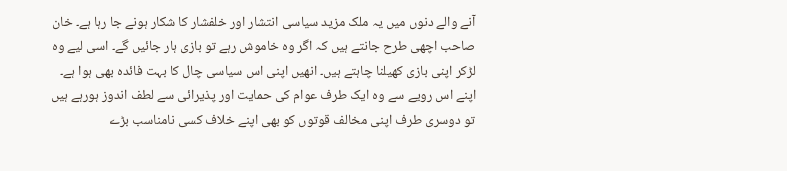آنے والے دنوں میں یہ ملک مزید سیاسی انتشار اور خلفشار کا شکار ہونے جا رہا ہے۔ خان صاحب اچھی طرح جانتے ہیں کہ اگر وہ خاموش رہے تو بازی ہار جائیں گے۔ اسی لیے وہ لڑکر اپنی بازی کھیلنا چاہتے ہیں۔ انھیں اپنی اس سیاسی چال کا بہت فائدہ بھی ہوا ہے۔ اپنے اس رویے سے وہ ایک طرف عوام کی حمایت اور پذیرائی سے لطف اندوز ہورہے ہیں تو دوسری طرف اپنی مخالف قوتوں کو بھی اپنے خلاف کسی نامناسب بڑے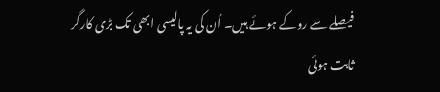فیصلے سے روکے ہوئے ہیں۔ اُن کی یہ پالیسی ابھی تک بڑی کارگر ثابت ہوئی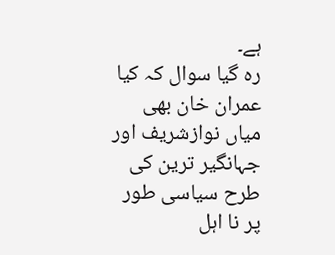ہے۔
رہ گیا سوال کہ کیا عمران خان بھی میاں نوازشریف اور جہانگیر ترین کی طرح سیاسی طور پر نا اہل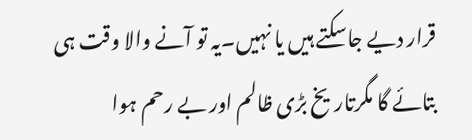قرار دیے جاسکتے ہیں یا نہیں۔یہ تو آنے والا وقت ہی بتائے گا مگرتاریخ بڑی ظالم اور بے رحم ہوا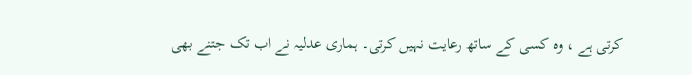کرتی ہے ، وہ کسی کے ساتھ رعایت نہیں کرتی۔ ہماری عدلیہ نے اب تک جتنے بھی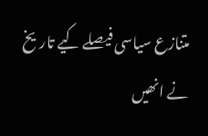متنازع سیاسی فیصلے کیے تاریخ نے انھیں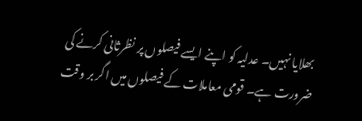بھلایا نہیں۔ عدلیہ کو اپنے ایسے فیصلوں پر نظرثانی کرنے کی ضرورت ہے۔ قومی معاملات کے فیصلوں میں اگر بر وقت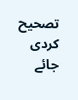تصحیح کردی جائے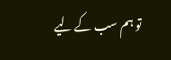تو ہم سب کے لیے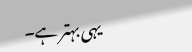یہی بہتر ہے۔